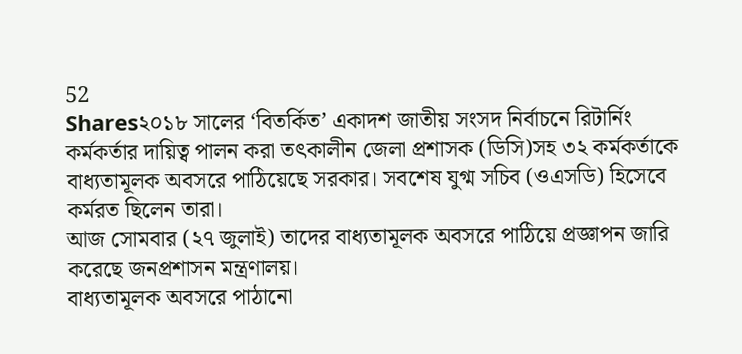52
Shares২০১৮ সালের ‘বিতর্কিত’ একাদশ জাতীয় সংসদ নির্বাচনে রিটার্নিং কর্মকর্তার দায়িত্ব পালন করা তৎকালীন জেলা প্রশাসক (ডিসি)সহ ৩২ কর্মকর্তাকে বাধ্যতামূলক অবসরে পাঠিয়েছে সরকার। সবশেষ যুগ্ম সচিব (ওএসডি) হিসেবে কর্মরত ছিলেন তারা।
আজ সোমবার (২৭ জুলাই) তাদের বাধ্যতামূলক অবসরে পাঠিয়ে প্রজ্ঞাপন জারি করেছে জনপ্রশাসন মন্ত্রণালয়।
বাধ্যতামূলক অবসরে পাঠানো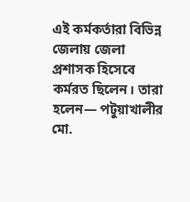এই কর্মকর্তারা বিভিন্ন জেলায় জেলা প্রশাসক হিসেবে কর্মরত ছিলেন। তারা হলেন— পটুয়াখালীর মো.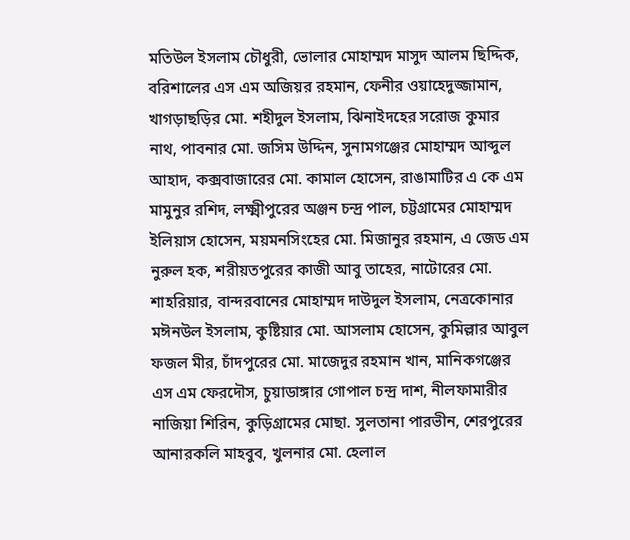মতিউল ইসলাম চৌধুরী, ভোলার মোহাম্মদ মাসুদ আলম ছিদ্দিক, বরিশালের এস এম অজিয়র রহমান, ফেনীর ওয়াহেদুজ্জামান, খাগড়াছড়ির মো. শহীদুল ইসলাম, ঝিনাইদহের সরোজ কুমার নাথ, পাবনার মো. জসিম উদ্দিন, সুনামগঞ্জের মোহাম্মদ আব্দুল আহাদ, কক্সবাজারের মো. কামাল হোসেন, রাঙামাটির এ কে এম মামুনুর রশিদ, লক্ষ্মীপুরের অঞ্জন চন্দ্র পাল, চট্টগ্রামের মোহাম্মদ ইলিয়াস হোসেন, ময়মনসিংহের মো. মিজানুর রহমান, এ জেড এম নুরুল হক, শরীয়তপুরের কাজী আবু তাহের, নাটোরের মো. শাহরিয়ার, বান্দরবানের মোহাম্মদ দাউদুল ইসলাম, নেত্রকোনার মঈনউল ইসলাম, কুষ্টিয়ার মো. আসলাম হোসেন, কুমিল্লার আবুল ফজল মীর, চাঁদপুরের মো. মাজেদুর রহমান খান, মানিকগঞ্জের এস এম ফেরদৌস, চুয়াডাঙ্গার গোপাল চন্দ্র দাশ, নীলফামারীর নাজিয়া শিরিন, কুড়িগ্রামের মোছা. সুলতানা পারভীন, শেরপুরের আনারকলি মাহবুব, খুলনার মো. হেলাল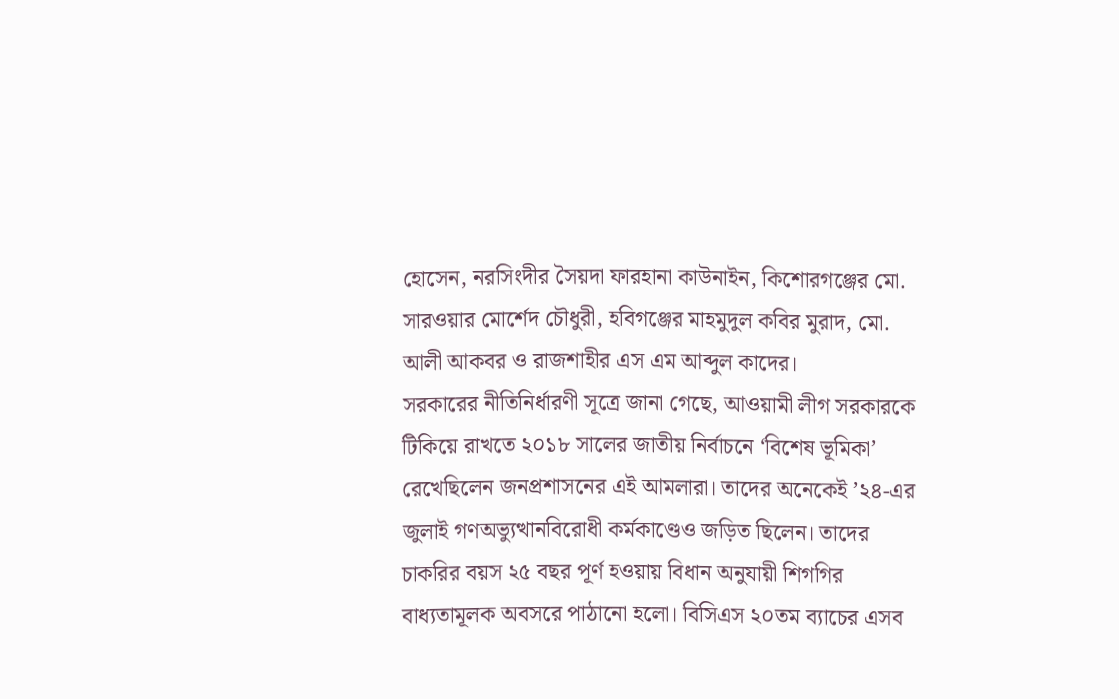হোসেন, নরসিংদীর সৈয়দা ফারহানা কাউনাইন, কিশোরগঞ্জের মো. সারওয়ার মোর্শেদ চৌধুরী, হবিগঞ্জের মাহমুদুল কবির মুরাদ, মো. আলী আকবর ও রাজশাহীর এস এম আব্দুল কাদের।
সরকারের নীতিনির্ধারণী সূত্রে জানা গেছে, আওয়ামী লীগ সরকারকে টিকিয়ে রাখতে ২০১৮ সালের জাতীয় নির্বাচনে ‘বিশেষ ভূমিকা’ রেখেছিলেন জনপ্রশাসনের এই আমলারা। তাদের অনেকেই ’২৪-এর জুলাই গণঅভ্যুত্থানবিরোধী কর্মকাণ্ডেও জড়িত ছিলেন। তাদের চাকরির বয়স ২৫ বছর পূর্ণ হওয়ায় বিধান অনুযায়ী শিগগির বাধ্যতামূলক অবসরে পাঠানো হলো। বিসিএস ২০তম ব্যাচের এসব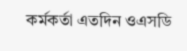কর্মকর্তা এতদিন ওএসডি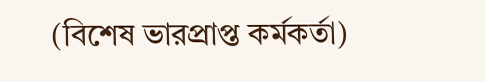(বিশেষ ভারপ্রাপ্ত কর্মকর্তা)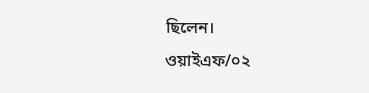ছিলেন।
ওয়াইএফ/০২